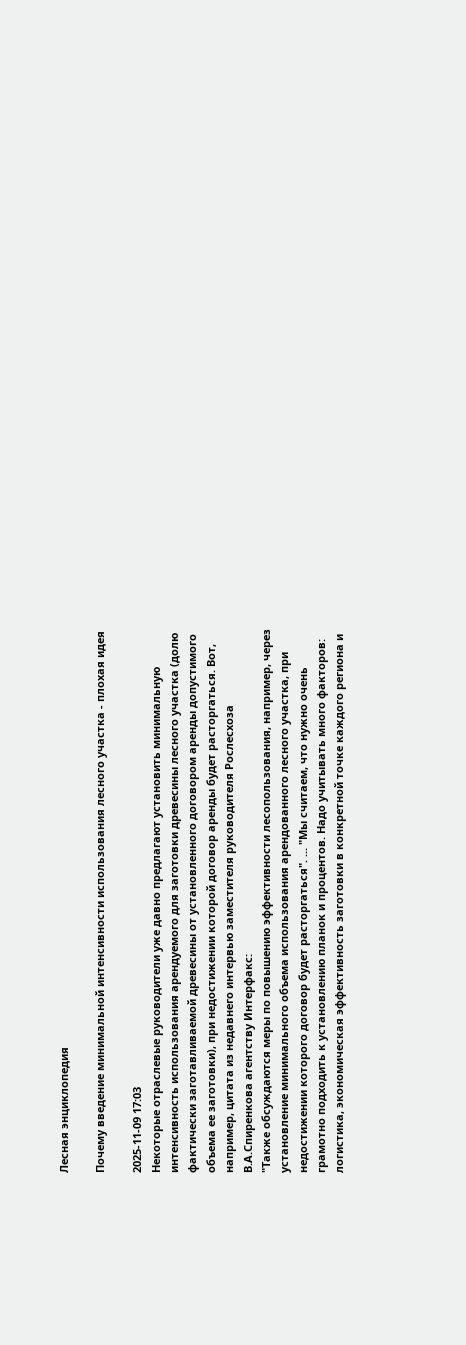Лесная энциклопедия

Почему введение минимальной интенсивности использования лесного участка - плохая идея

2025-11-09 17:03
Некоторые отраслевые руководители уже давно предлагают установить минимальную интенсивность использования арендуемого для заготовки древесины лесного участка (долю фактически заготавливаемой древесины от установленного договором аренды допустимого объема ее заготовки), при недостижении которой договор аренды будет расторгаться. Вот, например, цитата из недавнего интервью заместителя руководителя Рослесхоза В.А.Спиренкова агентству Интерфакс:
"Также обсуждаются меры по повышению эффективности лесопользования, например, через установление минимального объема использования арендованного лесного участка, при недостижении которого договор будет расторгаться". ... "Мы считаем, что нужно очень грамотно подходить к установлению планок и процентов. Надо учитывать много факторов: логистика, экономическая эффективность заготовки в конкретной точке каждого региона и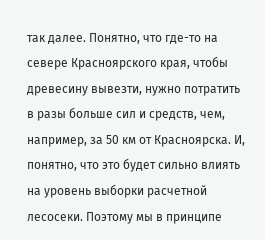так далее. Понятно, что где-то на севере Красноярского края, чтобы древесину вывезти, нужно потратить в разы больше сил и средств, чем, например, за 50 км от Красноярска. И, понятно, что это будет сильно влиять на уровень выборки расчетной лесосеки. Поэтому мы в принципе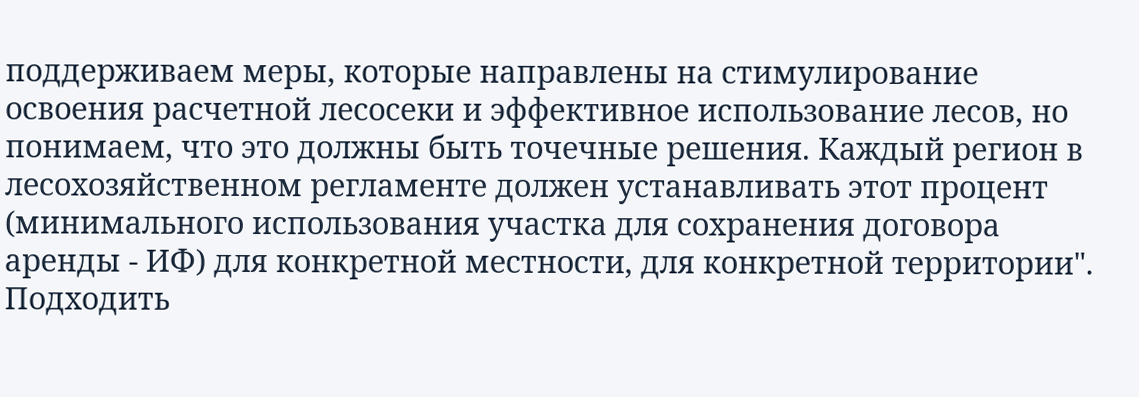поддерживаем меры, которые направлены на стимулирование освоения расчетной лесосеки и эффективное использование лесов, но понимаем, что это должны быть точечные решения. Каждый регион в лесохозяйственном регламенте должен устанавливать этот процент (минимального использования участка для сохранения договора аренды - ИФ) для конкретной местности, для конкретной территории".
Подходить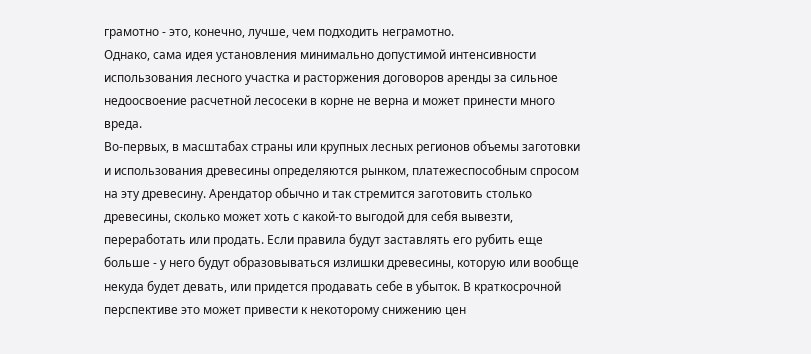грамотно - это, конечно, лучше, чем подходить неграмотно.
Однако, сама идея установления минимально допустимой интенсивности использования лесного участка и расторжения договоров аренды за сильное недоосвоение расчетной лесосеки в корне не верна и может принести много вреда.
Во-первых, в масштабах страны или крупных лесных регионов объемы заготовки и использования древесины определяются рынком, платежеспособным спросом на эту древесину. Арендатор обычно и так стремится заготовить столько древесины, сколько может хоть с какой-то выгодой для себя вывезти, переработать или продать. Если правила будут заставлять его рубить еще больше - у него будут образовываться излишки древесины, которую или вообще некуда будет девать, или придется продавать себе в убыток. В краткосрочной перспективе это может привести к некоторому снижению цен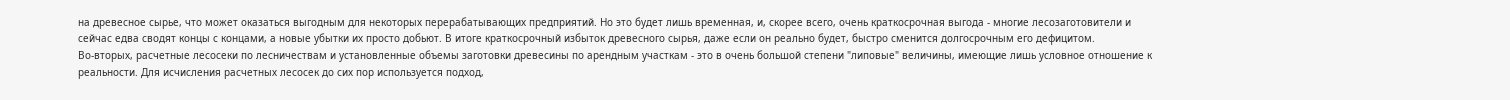на древесное сырье, что может оказаться выгодным для некоторых перерабатывающих предприятий. Но это будет лишь временная, и, скорее всего, очень краткосрочная выгода - многие лесозаготовители и сейчас едва сводят концы с концами, а новые убытки их просто добьют. В итоге краткосрочный избыток древесного сырья, даже если он реально будет, быстро сменится долгосрочным его дефицитом.
Во-вторых, расчетные лесосеки по лесничествам и установленные объемы заготовки древесины по арендным участкам - это в очень большой степени "липовые" величины, имеющие лишь условное отношение к реальности. Для исчисления расчетных лесосек до сих пор используется подход,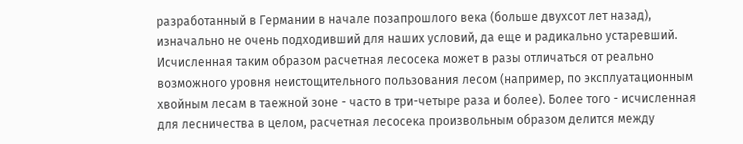разработанный в Германии в начале позапрошлого века (больше двухсот лет назад), изначально не очень подходивший для наших условий, да еще и радикально устаревший. Исчисленная таким образом расчетная лесосека может в разы отличаться от реально возможного уровня неистощительного пользования лесом (например, по эксплуатационным хвойным лесам в таежной зоне - часто в три-четыре раза и более). Более того - исчисленная для лесничества в целом, расчетная лесосека произвольным образом делится между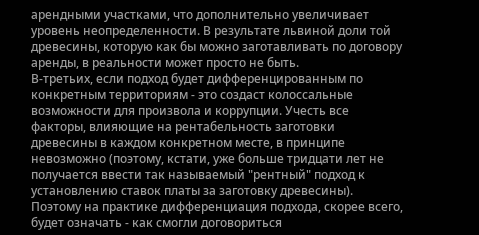арендными участками, что дополнительно увеличивает уровень неопределенности. В результате львиной доли той древесины, которую как бы можно заготавливать по договору аренды, в реальности может просто не быть.
В-третьих, если подход будет дифференцированным по конкретным территориям - это создаст колоссальные возможности для произвола и коррупции. Учесть все факторы, влияющие на рентабельность заготовки древесины в каждом конкретном месте, в принципе невозможно (поэтому, кстати, уже больше тридцати лет не получается ввести так называемый "рентный" подход к установлению ставок платы за заготовку древесины). Поэтому на практике дифференциация подхода, скорее всего, будет означать - как смогли договориться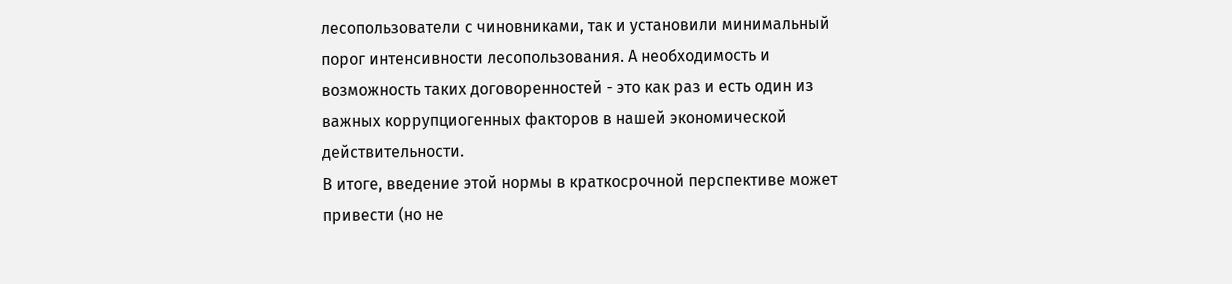лесопользователи с чиновниками, так и установили минимальный порог интенсивности лесопользования. А необходимость и возможность таких договоренностей - это как раз и есть один из важных коррупциогенных факторов в нашей экономической действительности.
В итоге, введение этой нормы в краткосрочной перспективе может привести (но не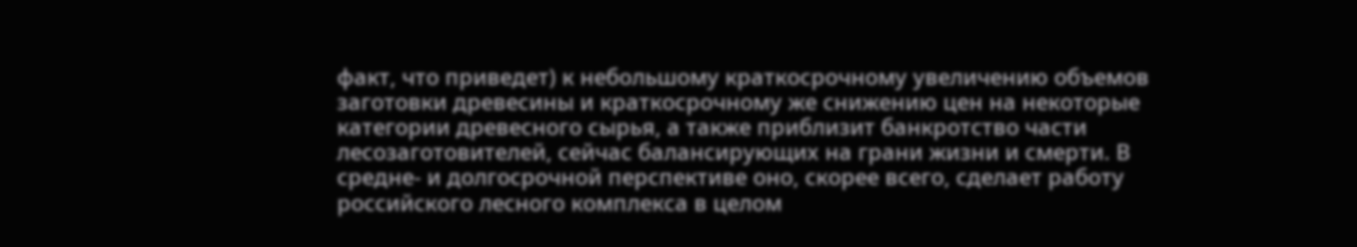факт, что приведет) к небольшому краткосрочному увеличению объемов заготовки древесины и краткосрочному же снижению цен на некоторые категории древесного сырья, а также приблизит банкротство части лесозаготовителей, сейчас балансирующих на грани жизни и смерти. В средне- и долгосрочной перспективе оно, скорее всего, сделает работу российского лесного комплекса в целом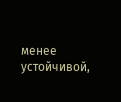менее устойчивой,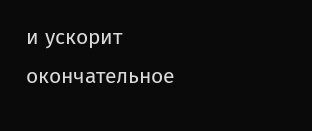и ускорит окончательное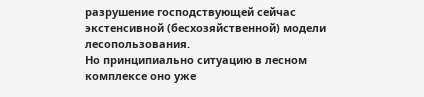разрушение господствующей сейчас экстенсивной (бесхозяйственной) модели лесопользования.
Но принципиально ситуацию в лесном комплексе оно уже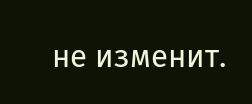не изменит.